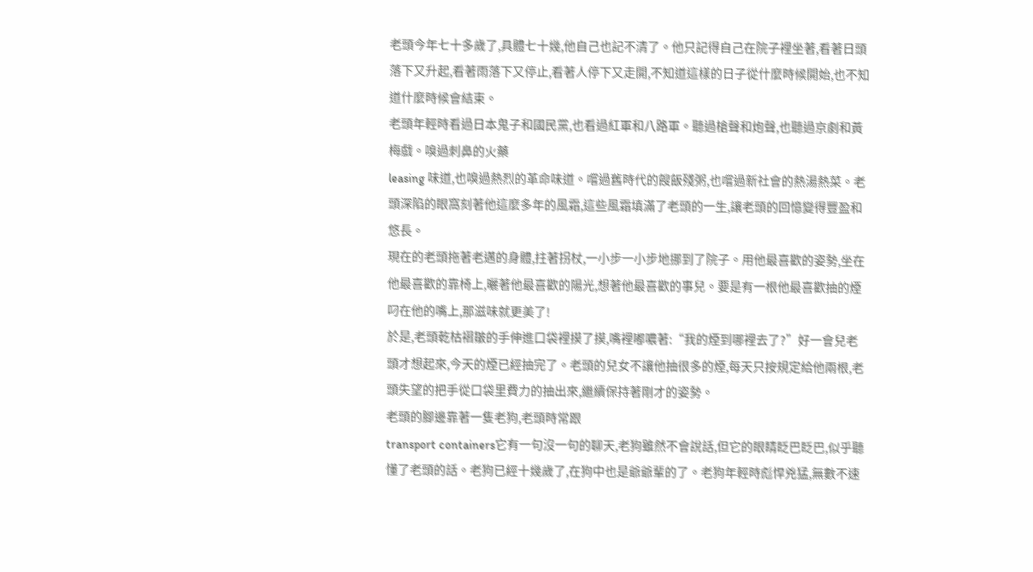老頭今年七十多歲了,具體七十幾,他自己也記不清了。他只記得自己在院子裡坐著,看著日頭落下又升起,看著雨落下又停止,看著人停下又走開,不知道這樣的日子從什麼時候開始,也不知道什麼時候會結束。
老頭年輕時看過日本鬼子和國民黨,也看過紅軍和八路軍。聽過槍聲和炮聲,也聽過京劇和黃梅戲。嗅過刺鼻的火藥
leasing 味道,也嗅過熱烈的革命味道。嚐過舊時代的餿飯殘粥,也嚐過新社會的熱湯熱菜。老頭深陷的眼窩刻著他這麼多年的風霜,這些風霜填滿了老頭的一生,讓老頭的回憶變得豐盈和悠長。
現在的老頭拖著老邁的身體,拄著拐杖,一小步一小步地挪到了院子。用他最喜歡的姿勢,坐在他最喜歡的靠椅上,曬著他最喜歡的陽光,想著他最喜歡的事兒。要是有一根他最喜歡抽的煙叼在他的嘴上,那滋味就更美了!
於是,老頭乾枯褶皺的手伸進口袋裡摸了摸,嘴裡嘟噥著:“我的煙到哪裡去了?”好一會兒老頭才想起來,今天的煙已經抽完了。老頭的兒女不讓他抽很多的煙,每天只按規定給他兩根,老頭失望的把手從口袋里費力的抽出來,繼續保持著剛才的姿勢。
老頭的腳邊靠著一隻老狗,老頭時常跟
transport containers它有一句沒一句的聊天,老狗雖然不會說話,但它的眼睛眨巴眨巴,似乎聽懂了老頭的話。老狗已經十幾歲了,在狗中也是爺爺輩的了。老狗年輕時彪悍兇猛,無數不速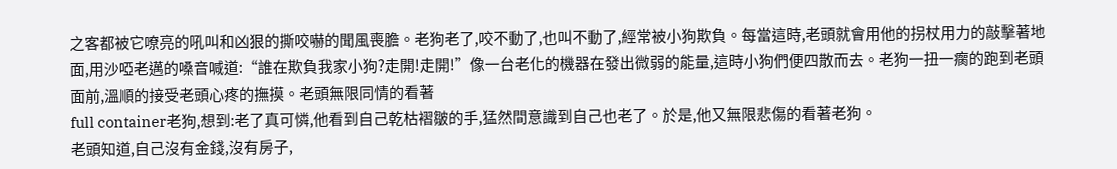之客都被它嘹亮的吼叫和凶狠的撕咬嚇的聞風喪膽。老狗老了,咬不動了,也叫不動了,經常被小狗欺負。每當這時,老頭就會用他的拐杖用力的敲擊著地面,用沙啞老邁的嗓音喊道:“誰在欺負我家小狗?走開!走開!”像一台老化的機器在發出微弱的能量,這時小狗們便四散而去。老狗一扭一瘸的跑到老頭面前,溫順的接受老頭心疼的撫摸。老頭無限同情的看著
full container老狗,想到:老了真可憐,他看到自己乾枯褶皺的手,猛然間意識到自己也老了。於是,他又無限悲傷的看著老狗。
老頭知道,自己沒有金錢,沒有房子,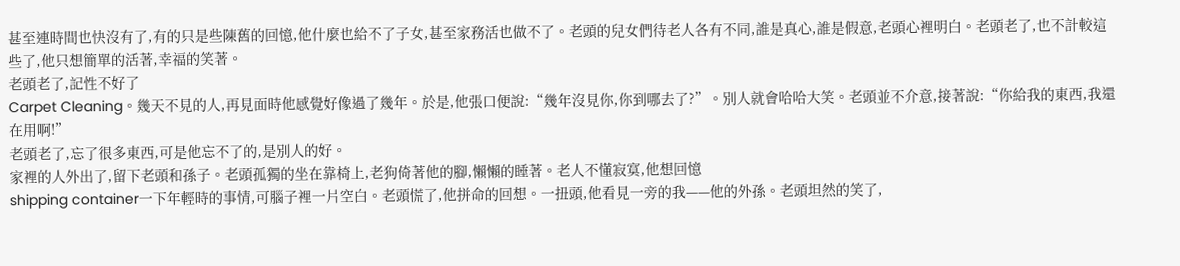甚至連時間也快沒有了,有的只是些陳舊的回憶,他什麼也給不了子女,甚至家務活也做不了。老頭的兒女們待老人各有不同,誰是真心,誰是假意,老頭心裡明白。老頭老了,也不計較這些了,他只想簡單的活著,幸福的笑著。
老頭老了,記性不好了
Carpet Cleaning。幾天不見的人,再見面時他感覺好像過了幾年。於是,他張口便說:“幾年沒見你,你到哪去了?”。別人就會哈哈大笑。老頭並不介意,接著說:“你給我的東西,我還在用啊!”
老頭老了,忘了很多東西,可是他忘不了的,是別人的好。
家裡的人外出了,留下老頭和孫子。老頭孤獨的坐在靠椅上,老狗倚著他的腳,懶懶的睡著。老人不懂寂寞,他想回憶
shipping container一下年輕時的事情,可腦子裡一片空白。老頭慌了,他拼命的回想。一扭頭,他看見一旁的我——他的外孫。老頭坦然的笑了,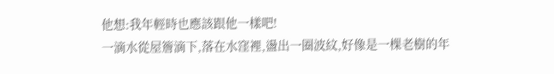他想:我年輕時也應該跟他一樣吧!
一滴水從屋簷滴下,落在水窪裡,盪出一圈波紋,好像是一棵老樹的年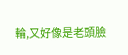輪,又好像是老頭臉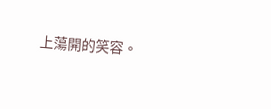上蕩開的笑容。